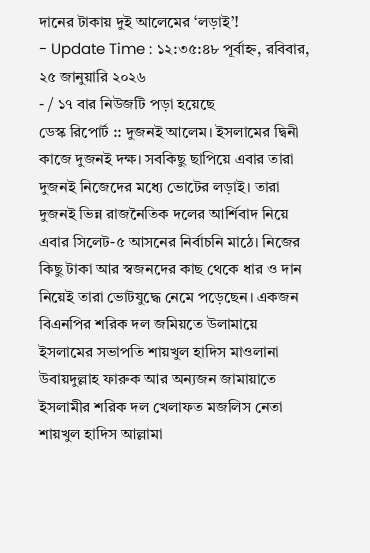দানের টাকায় দুই আলেমের ‘লড়াই’!
- Update Time : ১২:৩৫:৪৮ পূর্বাহ্ন, রবিবার, ২৫ জানুয়ারি ২০২৬
- / ১৭ বার নিউজটি পড়া হয়েছে
ডেস্ক রিপোর্ট :: দুজনই আলেম। ইসলামের দ্বিনী কাজে দুজনই দক্ষ। সবকিছু ছাপিয়ে এবার তারা দুজনই নিজেদের মধ্যে ভোটের লড়াই। তারা দুজনই ভিন্ন রাজনৈতিক দলের আর্শিবাদ নিয়ে এবার সিলেট-৫ আসনের নির্বাচনি মাঠে। নিজের কিছু টাকা আর স্বজনদের কাছ থেকে ধার ও দান নিয়েই তারা ভোটযুদ্ধে নেমে পড়েছেন। একজন বিএনপির শরিক দল জমিয়তে উলামায়ে ইসলামের সভাপতি শায়খুল হাদিস মাওলানা উবায়দুল্লাহ ফারুক আর অন্যজন জামায়াতে ইসলামীর শরিক দল খেলাফত মজলিস নেতা শায়খুল হাদিস আল্লামা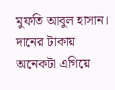মুফতি আবুল হাসান। দানের টাকায় অনেকটা এগিয়ে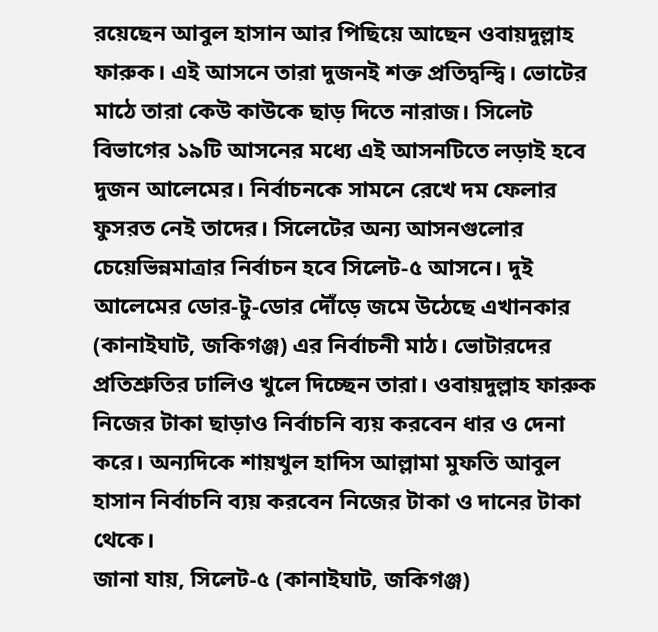রয়েছেন আবুল হাসান আর পিছিয়ে আছেন ওবায়দুল্লাহ ফারুক। এই আসনে তারা দুজনই শক্ত প্রতিদ্বন্দ্বি। ভোটের মাঠে তারা কেউ কাউকে ছাড় দিতে নারাজ। সিলেট বিভাগের ১৯টি আসনের মধ্যে এই আসনটিতে লড়াই হবে দুজন আলেমের। নির্বাচনকে সামনে রেখে দম ফেলার ফুসরত নেই তাদের। সিলেটের অন্য আসনগুলোর চেয়েভিন্নমাত্রার নির্বাচন হবে সিলেট-৫ আসনে। দুই আলেমের ডোর-টু-ডোর দৌঁড়ে জমে উঠেছে এখানকার (কানাইঘাট, জকিগঞ্জ) এর নির্বাচনী মাঠ। ভোটারদের প্রতিশ্রুতির ঢালিও খুলে দিচ্ছেন তারা। ওবায়দুল্লাহ ফারুক নিজের টাকা ছাড়াও নির্বাচনি ব্যয় করবেন ধার ও দেনা করে। অন্যদিকে শায়খুল হাদিস আল্লামা মুফতি আবুল হাসান নির্বাচনি ব্যয় করবেন নিজের টাকা ও দানের টাকা থেকে।
জানা যায়, সিলেট-৫ (কানাইঘাট, জকিগঞ্জ)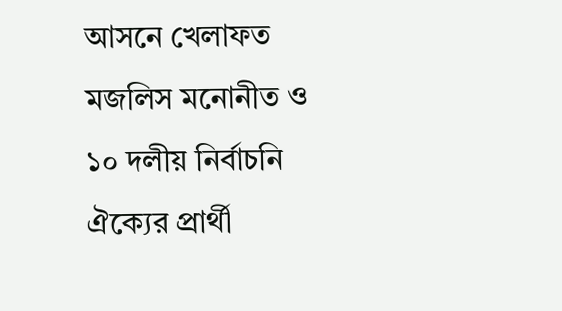আসনে খেলাফত মজলিস মনোনীত ও ১০ দলীয় নির্বাচনি ঐক্যের প্রার্থী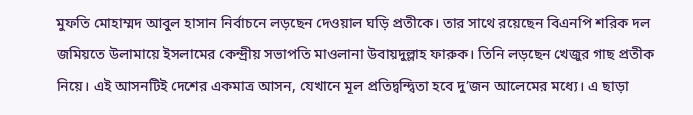মুফতি মোহাম্মদ আবুল হাসান নির্বাচনে লড়ছেন দেওয়াল ঘড়ি প্রতীকে। তার সাথে রয়েছেন বিএনপি শরিক দল জমিয়তে উলামায়ে ইসলামের কেন্দ্রীয় সভাপতি মাওলানা উবায়দুল্লাহ ফারুক। তিনি লড়ছেন খেজুর গাছ প্রতীক নিয়ে। এই আসনটিই দেশের একমাত্র আসন, যেখানে মূল প্রতিদ্বন্দ্বিতা হবে দু’জন আলেমের মধ্যে। এ ছাড়া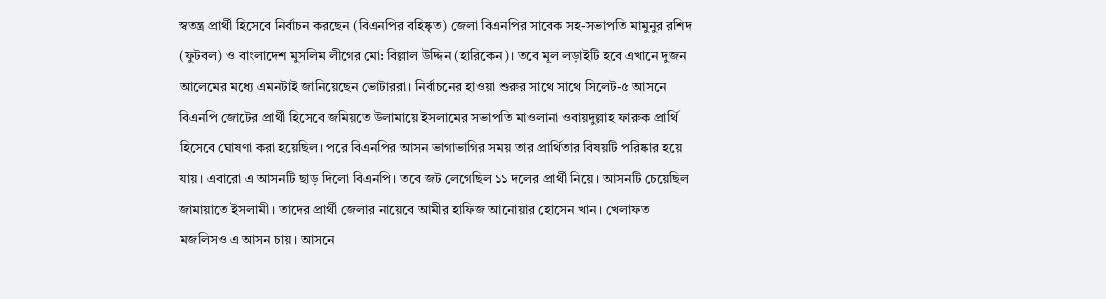স্বতন্ত্র প্রার্থী হিসেবে নির্বাচন করছেন (বিএনপির বহিষ্কৃত) জেলা বিএনপির সাবেক সহ-সভাপতি মামুনুর রশিদ (ফুটবল) ও বাংলাদেশ মুসলিম লীগের মো: বিল্লাল উদ্দিন (হারিকেন)। তবে মূল লড়াইটি হবে এখানে দুজন আলেমের মধ্যে এমনটাই জানিয়েছেন ভোটাররা। নির্বাচনের হাওয়া শুরুর সাথে সাথে সিলেট-৫ আসনে বিএনপি জোটের প্রার্থী হিসেবে জমিয়তে উলামায়ে ইসলামের সভাপতি মাওলানা ওবায়দুল্লাহ ফারুক প্রার্থি হিসেবে ঘোষণা করা হয়েছিল। পরে বিএনপির আসন ভাগাভাগির সময় তার প্রার্থিতার বিষয়টি পরিষ্কার হয়ে যায়। এবারো এ আসনটি ছাড় দিলো বিএনপি। তবে জট লেগেছিল ১১ দলের প্রার্থী নিয়ে। আসনটি চেয়েছিল জামায়াতে ইসলামী। তাদের প্রার্থী জেলার নায়েবে আমীর হাফিজ আনোয়ার হোসেন খান। খেলাফত মজলিসও এ আসন চায়। আসনে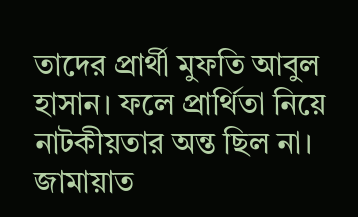তাদের প্রার্থী মুফতি আবুল হাসান। ফলে প্রার্থিতা নিয়ে নাটকীয়তার অন্ত ছিল না। জামায়াত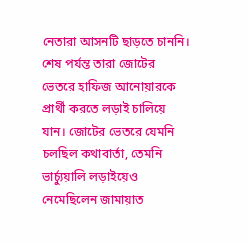নেতারা আসনটি ছাড়তে চাননি। শেষ পর্যন্ত তারা জোটের ভেতরে হাফিজ আনোয়ারকে প্রার্থী করতে লড়াই চালিয়ে যান। জোটের ভেতরে যেমনি চলছিল কথাবার্তা, তেমনি ভার্চ্যুয়ালি লড়াইয়েও নেমেছিলেন জামায়াত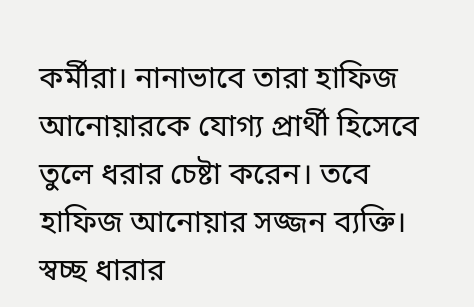কর্মীরা। নানাভাবে তারা হাফিজ আনোয়ারকে যোগ্য প্রার্থী হিসেবে তুলে ধরার চেষ্টা করেন। তবে হাফিজ আনোয়ার সজ্জন ব্যক্তি। স্বচ্ছ ধারার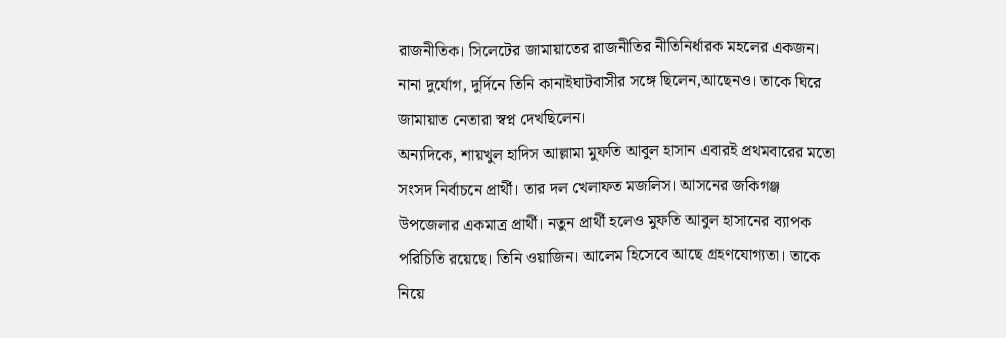রাজনীতিক। সিলেটের জামায়াতের রাজনীতির নীতিনির্ধারক মহলের একজন। নানা দুর্যোগ, দুর্দিনে তিনি কানাইঘাটবাসীর সঙ্গে ছিলেন,আছেনও। তাকে ঘিরে জামায়াত নেতারা স্বপ্ন দেখছিলেন।
অন্যদিকে, শায়খুল হাদিস আল্লামা মুফতি আবুল হাসান এবারই প্রথমবারের মতো সংসদ নির্বাচনে প্রার্থী। তার দল খেলাফত মজলিস। আসনের জকিগঞ্জ উপজেলার একমাত্র প্রার্থী। নতুন প্রার্থী হলেও মুফতি আবুল হাসানের ব্যাপক পরিচিতি রয়েছে। তিনি ওয়াজিন। আলেম হিসেবে আছে গ্রহণযোগ্যতা। তাকে নিয়ে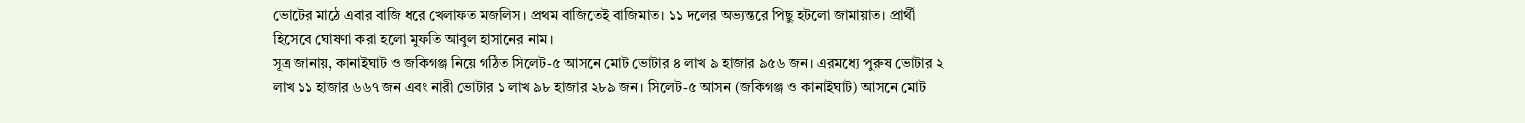ভোটের মাঠে এবার বাজি ধরে খেলাফত মজলিস। প্রথম বাজিতেই বাজিমাত। ১১ দলের অভ্যন্তরে পিছু হটলো জামায়াত। প্রার্থী হিসেবে ঘোষণা করা হলো মুফতি আবুল হাসানের নাম।
সূত্র জানায়, কানাইঘাট ও জকিগঞ্জ নিয়ে গঠিত সিলেট-৫ আসনে মোট ভোটার ৪ লাখ ৯ হাজার ৯৫৬ জন। এরমধ্যে পুরুষ ভোটার ২ লাখ ১১ হাজার ৬৬৭ জন এবং নারী ভোটার ১ লাখ ৯৮ হাজার ২৮৯ জন। সিলেট-৫ আসন (জকিগঞ্জ ও কানাইঘাট) আসনে মোট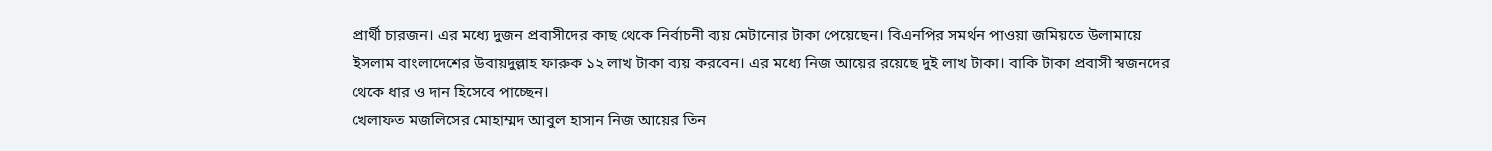প্রার্থী চারজন। এর মধ্যে দুজন প্রবাসীদের কাছ থেকে নির্বাচনী ব্যয় মেটানোর টাকা পেয়েছেন। বিএনপির সমর্থন পাওয়া জমিয়তে উলামায়ে ইসলাম বাংলাদেশের উবায়দুল্লাহ ফারুক ১২ লাখ টাকা ব্যয় করবেন। এর মধ্যে নিজ আয়ের রয়েছে দুই লাখ টাকা। বাকি টাকা প্রবাসী স্বজনদের থেকে ধার ও দান হিসেবে পাচ্ছেন।
খেলাফত মজলিসের মোহাম্মদ আবুল হাসান নিজ আয়ের তিন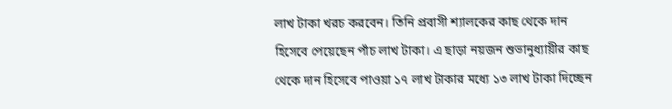লাখ টাকা খরচ করবেন। তিনি প্রবাসী শ্যালকের কাছ থেকে দান হিসেবে পেয়েছেন পাঁচ লাখ টাকা। এ ছাড়া নয়জন শুভানুধ্যায়ীর কাছ থেকে দান হিসেবে পাওয়া ১৭ লাখ টাকার মধ্যে ১৩ লাখ টাকা দিচ্ছেন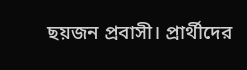ছয়জন প্রবাসী। প্রার্থীদের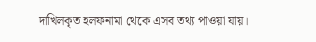দাখিলকৃত হলফনামা থেকে এসব তথ্য পাওয়া যায়।